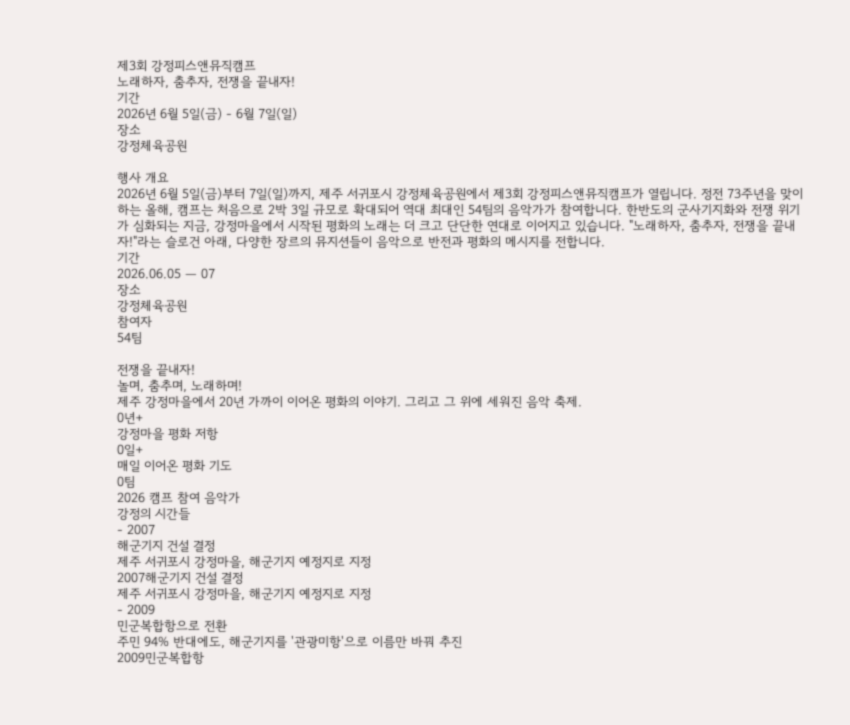제3회 강정피스앤뮤직캠프
노래하자, 춤추자, 전쟁을 끝내자!
기간
2026년 6월 5일(금) - 6월 7일(일)
장소
강정체육공원

행사 개요
2026년 6월 5일(금)부터 7일(일)까지, 제주 서귀포시 강정체육공원에서 제3회 강정피스앤뮤직캠프가 열립니다. 정전 73주년을 맞이하는 올해, 캠프는 처음으로 2박 3일 규모로 확대되어 역대 최대인 54팀의 음악가가 참여합니다. 한반도의 군사기지화와 전쟁 위기가 심화되는 지금, 강정마을에서 시작된 평화의 노래는 더 크고 단단한 연대로 이어지고 있습니다. "노래하자, 춤추자, 전쟁을 끝내자!"라는 슬로건 아래, 다양한 장르의 뮤지션들이 음악으로 반전과 평화의 메시지를 전합니다.
기간
2026.06.05 — 07
장소
강정체육공원
참여자
54팀

전쟁을 끝내자!
놀며, 춤추며, 노래하며!
제주 강정마을에서 20년 가까이 이어온 평화의 이야기. 그리고 그 위에 세워진 음악 축제.
0년+
강정마을 평화 저항
0일+
매일 이어온 평화 기도
0팀
2026 캠프 참여 음악가
강정의 시간들
- 2007
해군기지 건설 결정
제주 서귀포시 강정마을, 해군기지 예정지로 지정
2007해군기지 건설 결정
제주 서귀포시 강정마을, 해군기지 예정지로 지정
- 2009
민군복합항으로 전환
주민 94% 반대에도, 해군기지를 '관광미항'으로 이름만 바꿔 추진
2009민군복합항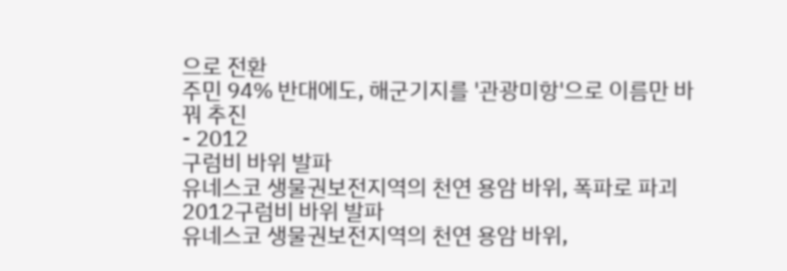으로 전환
주민 94% 반대에도, 해군기지를 '관광미항'으로 이름만 바꿔 추진
- 2012
구럼비 바위 발파
유네스코 생물권보전지역의 천연 용암 바위, 폭파로 파괴
2012구럼비 바위 발파
유네스코 생물권보전지역의 천연 용암 바위,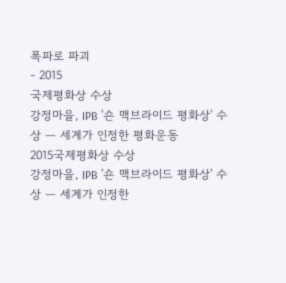폭파로 파괴
- 2015
국제평화상 수상
강정마을, IPB '숀 맥브라이드 평화상' 수상 — 세계가 인정한 평화운동
2015국제평화상 수상
강정마을, IPB '숀 맥브라이드 평화상' 수상 — 세계가 인정한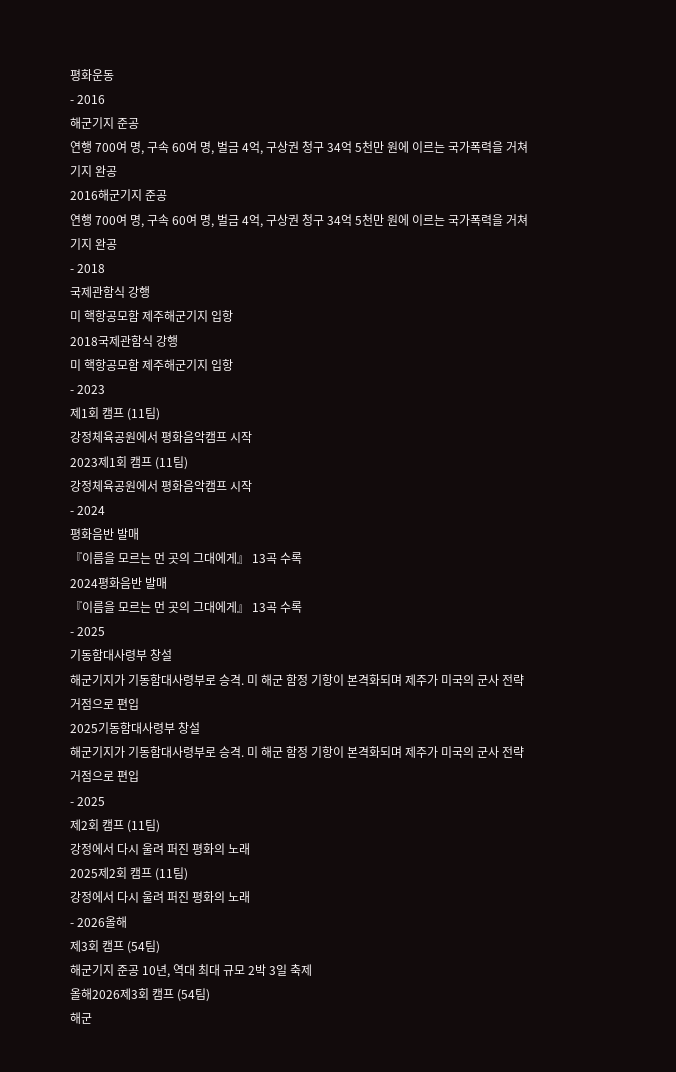평화운동
- 2016
해군기지 준공
연행 700여 명, 구속 60여 명, 벌금 4억, 구상권 청구 34억 5천만 원에 이르는 국가폭력을 거쳐 기지 완공
2016해군기지 준공
연행 700여 명, 구속 60여 명, 벌금 4억, 구상권 청구 34억 5천만 원에 이르는 국가폭력을 거쳐 기지 완공
- 2018
국제관함식 강행
미 핵항공모함 제주해군기지 입항
2018국제관함식 강행
미 핵항공모함 제주해군기지 입항
- 2023
제1회 캠프 (11팀)
강정체육공원에서 평화음악캠프 시작
2023제1회 캠프 (11팀)
강정체육공원에서 평화음악캠프 시작
- 2024
평화음반 발매
『이름을 모르는 먼 곳의 그대에게』 13곡 수록
2024평화음반 발매
『이름을 모르는 먼 곳의 그대에게』 13곡 수록
- 2025
기동함대사령부 창설
해군기지가 기동함대사령부로 승격. 미 해군 함정 기항이 본격화되며 제주가 미국의 군사 전략 거점으로 편입
2025기동함대사령부 창설
해군기지가 기동함대사령부로 승격. 미 해군 함정 기항이 본격화되며 제주가 미국의 군사 전략 거점으로 편입
- 2025
제2회 캠프 (11팀)
강정에서 다시 울려 퍼진 평화의 노래
2025제2회 캠프 (11팀)
강정에서 다시 울려 퍼진 평화의 노래
- 2026올해
제3회 캠프 (54팀)
해군기지 준공 10년, 역대 최대 규모 2박 3일 축제
올해2026제3회 캠프 (54팀)
해군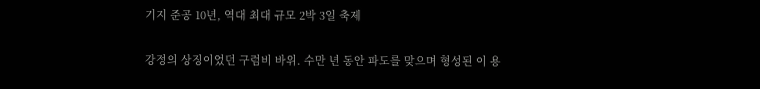기지 준공 10년, 역대 최대 규모 2박 3일 축제

강정의 상징이었던 구럼비 바위. 수만 년 동안 파도를 맞으며 형성된 이 용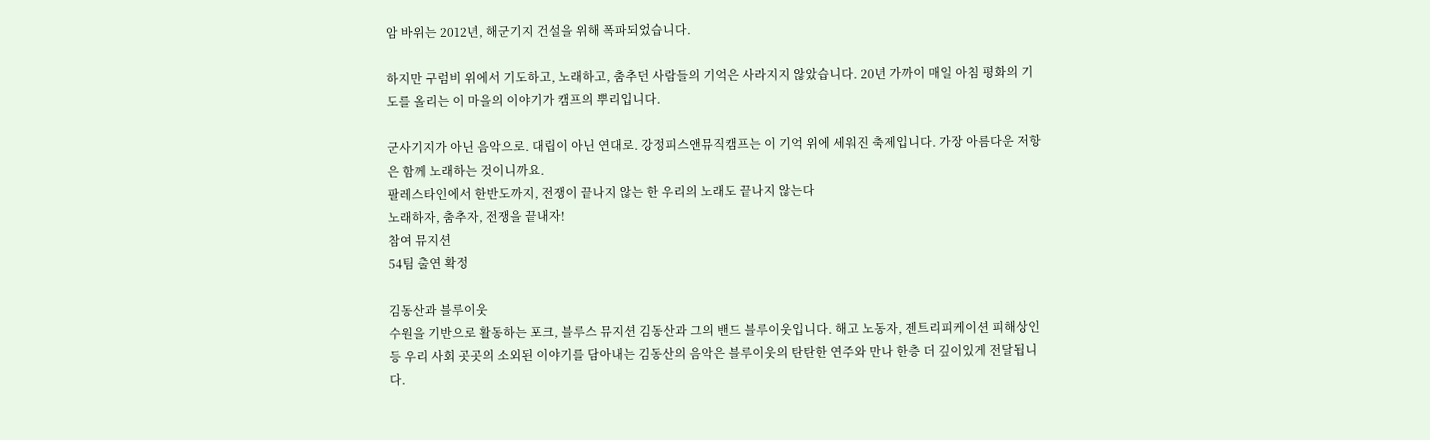암 바위는 2012년, 해군기지 건설을 위해 폭파되었습니다.

하지만 구럼비 위에서 기도하고, 노래하고, 춤추던 사람들의 기억은 사라지지 않았습니다. 20년 가까이 매일 아침 평화의 기도를 올리는 이 마을의 이야기가 캠프의 뿌리입니다.

군사기지가 아닌 음악으로. 대립이 아닌 연대로. 강정피스앤뮤직캠프는 이 기억 위에 세워진 축제입니다. 가장 아름다운 저항은 함께 노래하는 것이니까요.
팔레스타인에서 한반도까지, 전쟁이 끝나지 않는 한 우리의 노래도 끝나지 않는다
노래하자, 춤추자, 전쟁을 끝내자!
참여 뮤지션
54팀 출연 확정

김동산과 블루이웃
수원을 기반으로 활동하는 포크, 블루스 뮤지션 김동산과 그의 밴드 블루이웃입니다. 해고 노동자, 젠트리피케이션 피해상인 등 우리 사회 곳곳의 소외된 이야기를 담아내는 김동산의 음악은 블루이웃의 탄탄한 연주와 만나 한층 더 깊이있게 전달됩니다.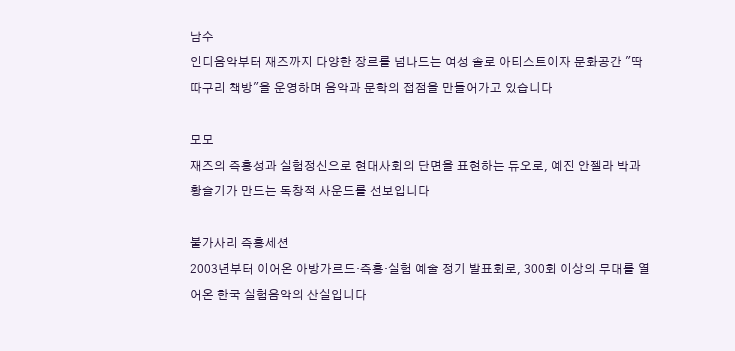남수
인디음악부터 재즈까지 다양한 장르를 넘나드는 여성 솔로 아티스트이자 문화공간 "딱따구리 책방"을 운영하며 음악과 문학의 접점을 만들어가고 있습니다

모모
재즈의 즉흥성과 실험정신으로 현대사회의 단면을 표현하는 듀오로, 예진 안젤라 박과 황슬기가 만드는 독창적 사운드를 선보입니다

불가사리 즉흥세션
2003년부터 이어온 아방가르드·즉흥·실험 예술 정기 발표회로, 300회 이상의 무대를 열어온 한국 실험음악의 산실입니다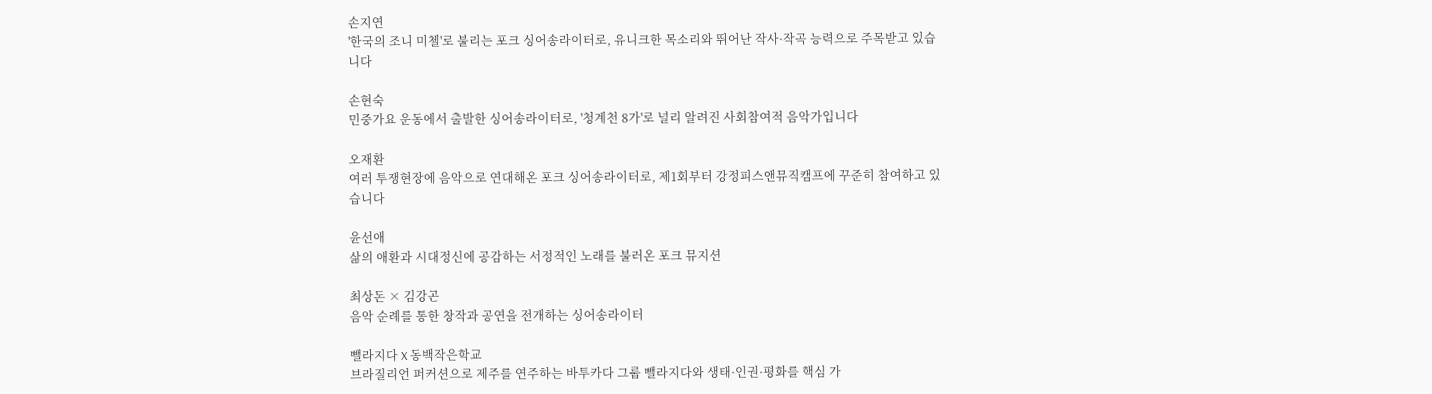손지연
'한국의 조니 미첼'로 불리는 포크 싱어송라이터로, 유니크한 목소리와 뛰어난 작사·작곡 능력으로 주목받고 있습니다

손현숙
민중가요 운동에서 출발한 싱어송라이터로, '청계천 8가'로 널리 알려진 사회참여적 음악가입니다

오재환
여러 투쟁현장에 음악으로 연대해온 포크 싱어송라이터로, 제1회부터 강정피스앤뮤직캠프에 꾸준히 참여하고 있습니다

윤선애
삶의 애환과 시대정신에 공감하는 서정적인 노래를 불러온 포크 뮤지션

최상돈 × 김강곤
음악 순례를 통한 창작과 공연을 전개하는 싱어송라이터

뺄라지다 X 동백작은학교
브라질리언 퍼커션으로 제주를 연주하는 바투카다 그룹 뺄라지다와 생태·인권·평화를 핵심 가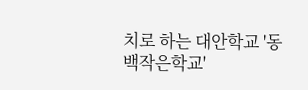치로 하는 대안학교 '동백작은학교'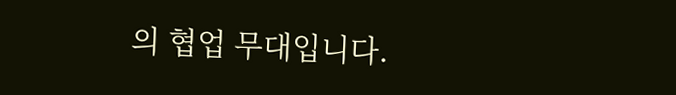의 협업 무대입니다.